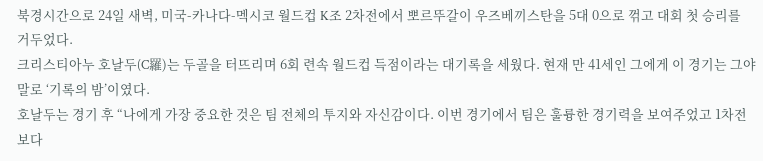북경시간으로 24일 새벽, 미국-카나다-멕시코 월드컵 K조 2차전에서 뽀르뚜갈이 우즈베끼스탄을 5대 0으로 꺾고 대회 첫 승리를 거두었다.
크리스티아누 호날두(C羅)는 두골을 터뜨리며 6회 련속 월드컵 득점이라는 대기록을 세웠다. 현재 만 41세인 그에게 이 경기는 그야말로 ‘기록의 밤’이였다.
호날두는 경기 후 “나에게 가장 중요한 것은 팀 전체의 투지와 자신감이다. 이번 경기에서 팀은 훌륭한 경기력을 보여주었고 1차전보다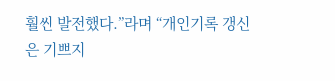훨씬 발전했다.”라며 “개인기록 갱신은 기쁘지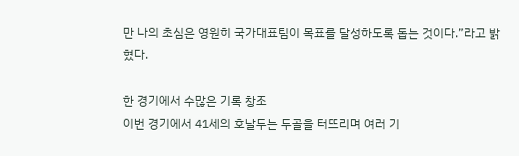만 나의 초심은 영원히 국가대표팀이 목표를 달성하도록 돕는 것이다.”라고 밝혔다.

한 경기에서 수많은 기록 창조
이번 경기에서 41세의 호날두는 두골을 터뜨리며 여러 기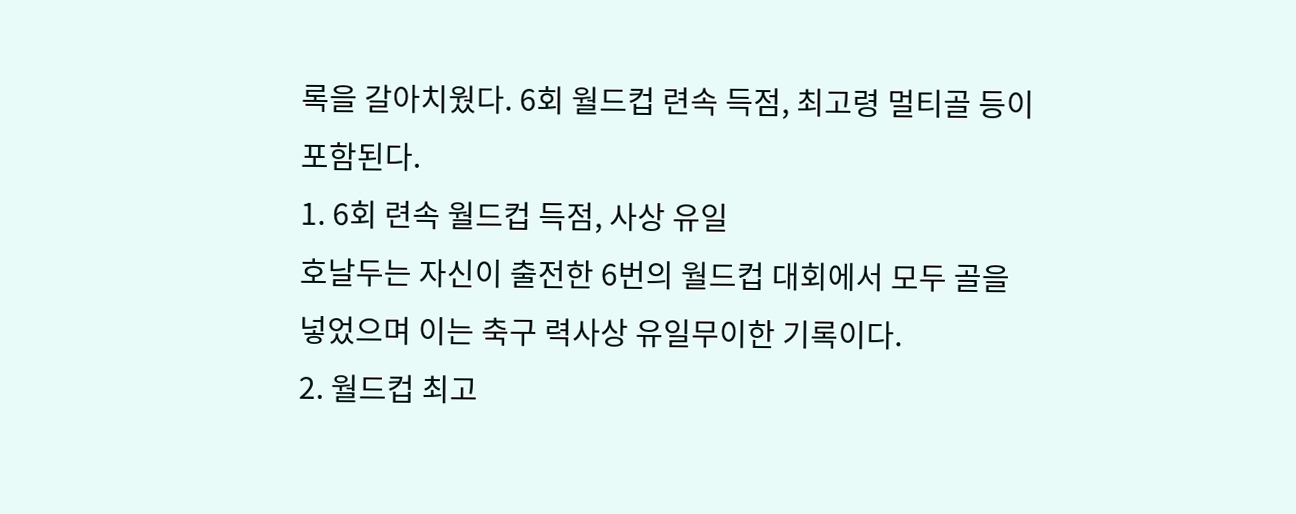록을 갈아치웠다. 6회 월드컵 련속 득점, 최고령 멀티골 등이 포함된다.
1. 6회 련속 월드컵 득점, 사상 유일
호날두는 자신이 출전한 6번의 월드컵 대회에서 모두 골을 넣었으며 이는 축구 력사상 유일무이한 기록이다.
2. 월드컵 최고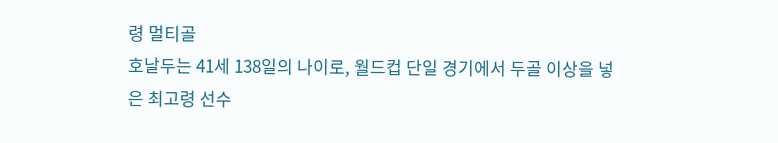령 멀티골
호날두는 41세 138일의 나이로, 월드컵 단일 경기에서 두골 이상을 넣은 최고령 선수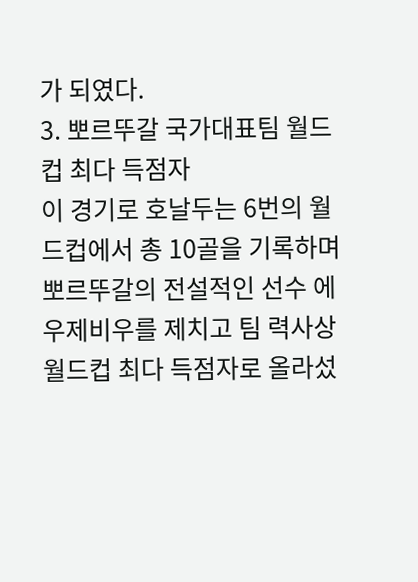가 되였다.
3. 뽀르뚜갈 국가대표팀 월드컵 최다 득점자
이 경기로 호날두는 6번의 월드컵에서 총 10골을 기록하며 뽀르뚜갈의 전설적인 선수 에우제비우를 제치고 팀 력사상 월드컵 최다 득점자로 올라섰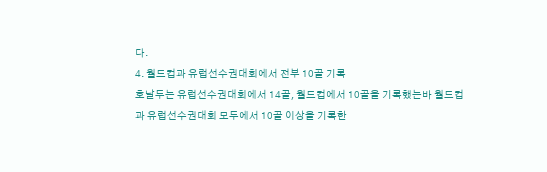다.
4. 월드컵과 유럽선수권대회에서 전부 10골 기록
호날두는 유럽선수권대회에서 14골, 월드컵에서 10골을 기록했는바 월드컵과 유럽선수권대회 모두에서 10골 이상을 기록한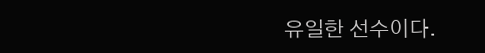유일한 선수이다.